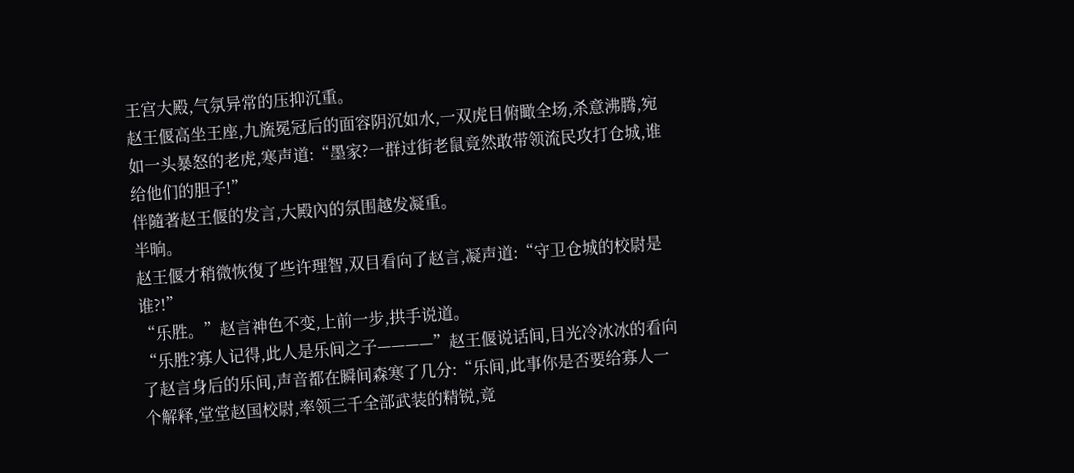王宫大殿,气氛异常的压抑沉重。
赵王偃高坐王座,九旒冕冠后的面容阴沉如水,一双虎目俯瞰全场,杀意沸腾,宛如一头暴怒的老虎,寒声道:“墨家?一群过街老鼠竟然敢带领流民攻打仓城,谁给他们的胆子!”
伴隨著赵王偃的发言,大殿內的氛围越发凝重。
半晌。
赵王偃才稍微恢復了些许理智,双目看向了赵言,凝声道:“守卫仓城的校尉是谁?!”
“乐胜。”赵言神色不变,上前一步,拱手说道。
“乐胜?寡人记得,此人是乐间之子————”赵王偃说话间,目光冷冰冰的看向了赵言身后的乐间,声音都在瞬间森寒了几分:“乐间,此事你是否要给寡人一个解释,堂堂赵国校尉,率领三千全部武装的精锐,竟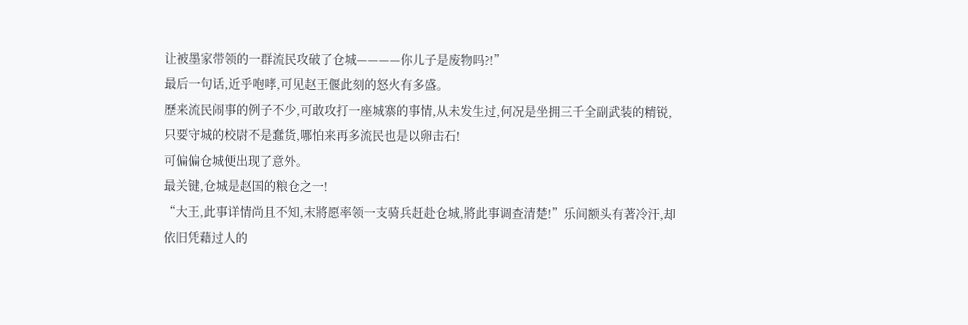让被墨家带领的一群流民攻破了仓城————你儿子是废物吗?!”
最后一句话,近乎咆哮,可见赵王偃此刻的怒火有多盛。
歷来流民闹事的例子不少,可敢攻打一座城寨的事情,从未发生过,何况是坐拥三千全副武装的精锐,只要守城的校尉不是蠢货,哪怕来再多流民也是以卵击石!
可偏偏仓城便出现了意外。
最关键,仓城是赵国的粮仓之一!
“大王,此事详情尚且不知,末將愿率领一支骑兵赶赴仓城,將此事调查清楚!”乐间额头有著冷汗,却依旧凭藉过人的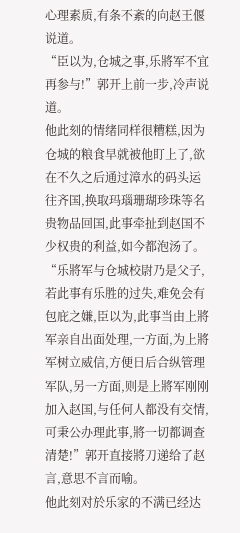心理素质,有条不紊的向赵王偃说道。
“臣以为,仓城之事,乐將军不宜再参与!”郭开上前一步,冷声说道。
他此刻的情绪同样很糟糕,因为仓城的粮食早就被他盯上了,欲在不久之后通过漳水的码头运往齐国,换取玛瑙珊瑚珍珠等名贵物品回国,此事牵扯到赵国不少权贵的利益,如今都泡汤了。
“乐將军与仓城校尉乃是父子,若此事有乐胜的过失,难免会有包庇之嫌,臣以为,此事当由上將军亲自出面处理,一方面,为上將军树立威信,方便日后合纵管理军队,另一方面,则是上將军刚刚加入赵国,与任何人都没有交情,可秉公办理此事,將一切都调查清楚!”郭开直接將刀递给了赵言,意思不言而喻。
他此刻对於乐家的不满已经达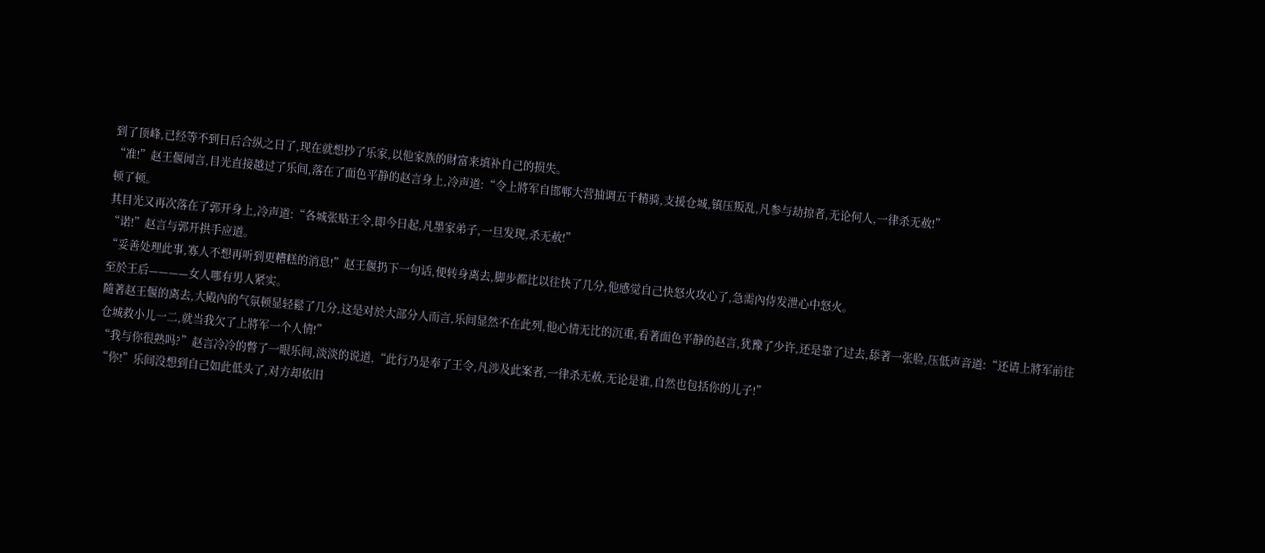到了顶峰,已经等不到日后合纵之日了,现在就想抄了乐家,以他家族的財富来填补自己的损失。
“准!”赵王偃闻言,目光直接越过了乐间,落在了面色平静的赵言身上,冷声道:“令上將军自邯郸大营抽调五千精骑,支援仓城,镇压叛乱,凡参与劫掠者,无论何人,一律杀无赦!”
顿了顿。
其目光又再次落在了郭开身上,冷声道:“各城张贴王令,即今日起,凡墨家弟子,一旦发现,杀无赦!”
“诺!”赵言与郭开拱手应道。
“妥善处理此事,寡人不想再听到更糟糕的消息!”赵王偃扔下一句话,便转身离去,脚步都比以往快了几分,他感觉自己快怒火攻心了,急需內侍发泄心中怒火。
至於王后————女人哪有男人紧实。
隨著赵王偃的离去,大殿內的气氛顿显轻鬆了几分,这是对於大部分人而言,乐间显然不在此列,他心情无比的沉重,看著面色平静的赵言,犹豫了少许,还是靠了过去,舔著一张脸,压低声音道:“还请上將军前往仓城救小儿一二,就当我欠了上將军一个人情!”
“我与你很熟吗?”赵言冷冷的瞥了一眼乐间,淡淡的说道,“此行乃是奉了王令,凡涉及此案者,一律杀无赦,无论是谁,自然也包括你的儿子!”
“你!”乐间没想到自己如此低头了,对方却依旧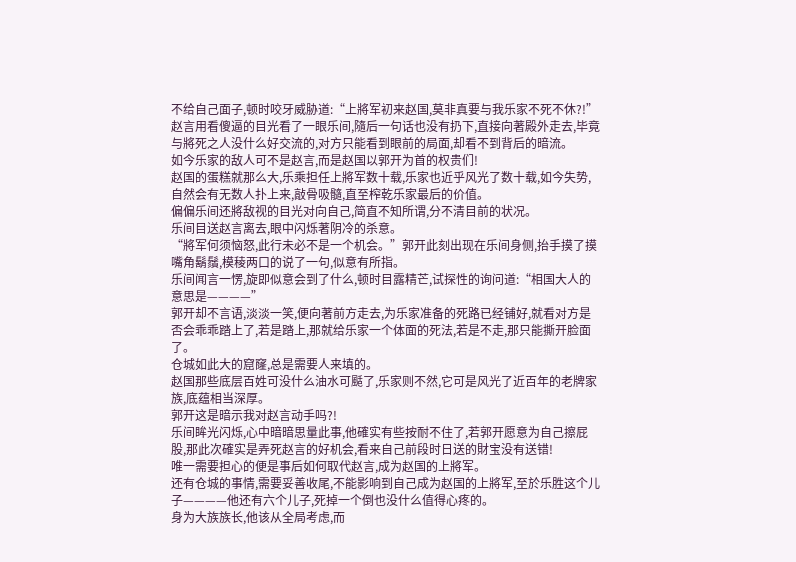不给自己面子,顿时咬牙威胁道:“上將军初来赵国,莫非真要与我乐家不死不休?!”
赵言用看傻逼的目光看了一眼乐间,隨后一句话也没有扔下,直接向著殿外走去,毕竟与將死之人没什么好交流的,对方只能看到眼前的局面,却看不到背后的暗流。
如今乐家的敌人可不是赵言,而是赵国以郭开为首的权贵们!
赵国的蛋糕就那么大,乐乘担任上將军数十载,乐家也近乎风光了数十载,如今失势,自然会有无数人扑上来,敲骨吸髓,直至榨乾乐家最后的价值。
偏偏乐间还將敌视的目光对向自己,简直不知所谓,分不清目前的状况。
乐间目送赵言离去,眼中闪烁著阴冷的杀意。
“將军何须恼怒,此行未必不是一个机会。”郭开此刻出现在乐间身侧,抬手摸了摸嘴角鬍鬚,模稜两口的说了一句,似意有所指。
乐间闻言一愣,旋即似意会到了什么,顿时目露精芒,试探性的询问道:“相国大人的意思是————”
郭开却不言语,淡淡一笑,便向著前方走去,为乐家准备的死路已经铺好,就看对方是否会乖乖踏上了,若是踏上,那就给乐家一个体面的死法,若是不走,那只能撕开脸面了。
仓城如此大的窟窿,总是需要人来填的。
赵国那些底层百姓可没什么油水可颳了,乐家则不然,它可是风光了近百年的老牌家族,底蕴相当深厚。
郭开这是暗示我对赵言动手吗?!
乐间眸光闪烁,心中暗暗思量此事,他確实有些按耐不住了,若郭开愿意为自己擦屁股,那此次確实是弄死赵言的好机会,看来自己前段时日送的財宝没有送错!
唯一需要担心的便是事后如何取代赵言,成为赵国的上將军。
还有仓城的事情,需要妥善收尾,不能影响到自己成为赵国的上將军,至於乐胜这个儿子————他还有六个儿子,死掉一个倒也没什么值得心疼的。
身为大族族长,他该从全局考虑,而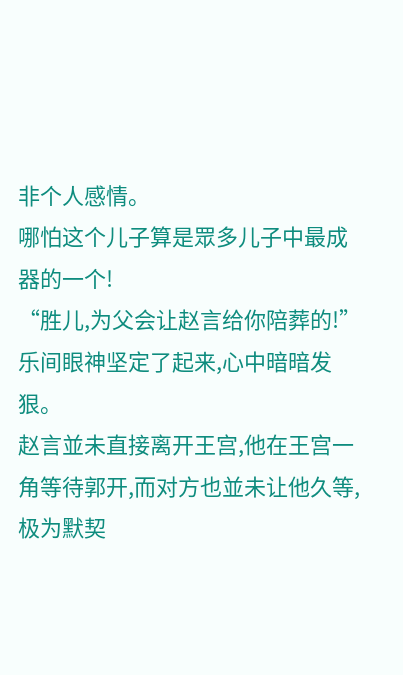非个人感情。
哪怕这个儿子算是眾多儿子中最成器的一个!
“胜儿,为父会让赵言给你陪葬的!”乐间眼神坚定了起来,心中暗暗发狠。
赵言並未直接离开王宫,他在王宫一角等待郭开,而对方也並未让他久等,极为默契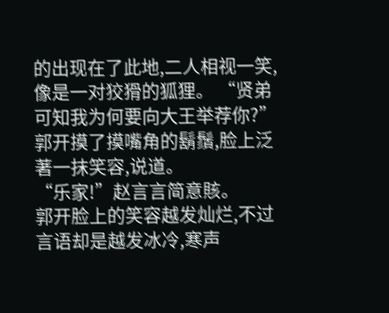的出现在了此地,二人相视一笑,像是一对狡猾的狐狸。 “贤弟可知我为何要向大王举荐你?”郭开摸了摸嘴角的鬍鬚,脸上泛著一抹笑容,说道。
“乐家!”赵言言简意賅。
郭开脸上的笑容越发灿烂,不过言语却是越发冰冷,寒声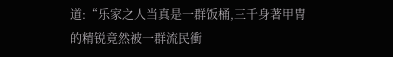道:“乐家之人当真是一群饭桶,三千身著甲冑的精锐竟然被一群流民衝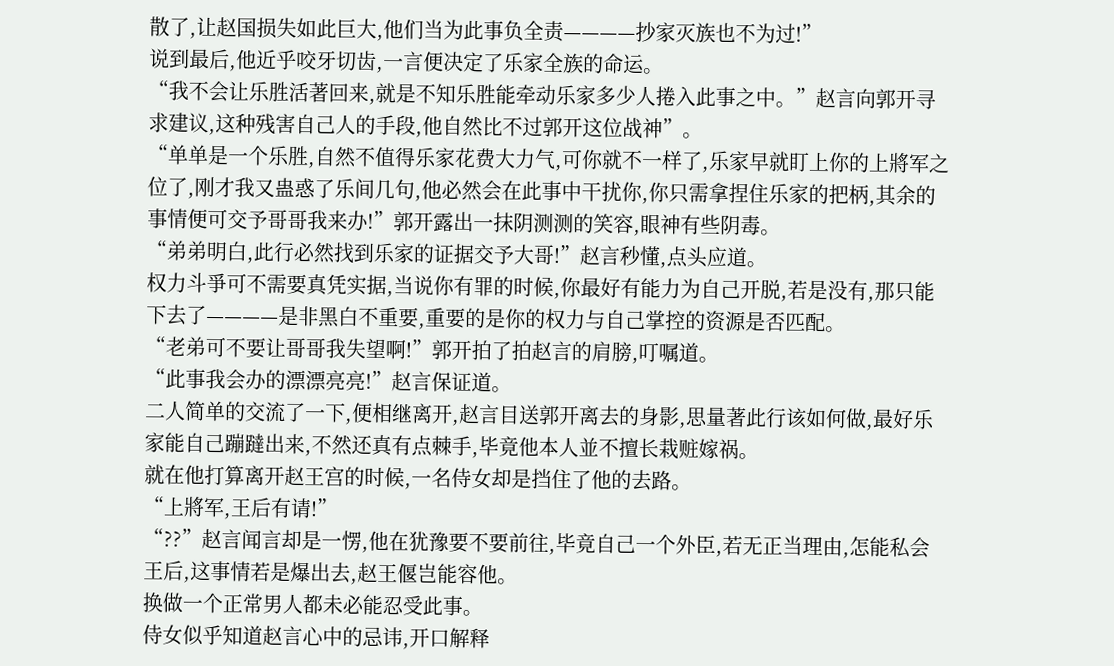散了,让赵国损失如此巨大,他们当为此事负全责————抄家灭族也不为过!”
说到最后,他近乎咬牙切齿,一言便决定了乐家全族的命运。
“我不会让乐胜活著回来,就是不知乐胜能牵动乐家多少人捲入此事之中。”赵言向郭开寻求建议,这种残害自己人的手段,他自然比不过郭开这位战神”。
“单单是一个乐胜,自然不值得乐家花费大力气,可你就不一样了,乐家早就盯上你的上將军之位了,刚才我又蛊惑了乐间几句,他必然会在此事中干扰你,你只需拿捏住乐家的把柄,其余的事情便可交予哥哥我来办!”郭开露出一抹阴测测的笑容,眼神有些阴毒。
“弟弟明白,此行必然找到乐家的证据交予大哥!”赵言秒懂,点头应道。
权力斗爭可不需要真凭实据,当说你有罪的时候,你最好有能力为自己开脱,若是没有,那只能下去了————是非黑白不重要,重要的是你的权力与自己掌控的资源是否匹配。
“老弟可不要让哥哥我失望啊!”郭开拍了拍赵言的肩膀,叮嘱道。
“此事我会办的漂漂亮亮!”赵言保证道。
二人简单的交流了一下,便相继离开,赵言目送郭开离去的身影,思量著此行该如何做,最好乐家能自己蹦躂出来,不然还真有点棘手,毕竟他本人並不擅长栽赃嫁祸。
就在他打算离开赵王宫的时候,一名侍女却是挡住了他的去路。
“上將军,王后有请!”
“??”赵言闻言却是一愣,他在犹豫要不要前往,毕竟自己一个外臣,若无正当理由,怎能私会王后,这事情若是爆出去,赵王偃岂能容他。
换做一个正常男人都未必能忍受此事。
侍女似乎知道赵言心中的忌讳,开口解释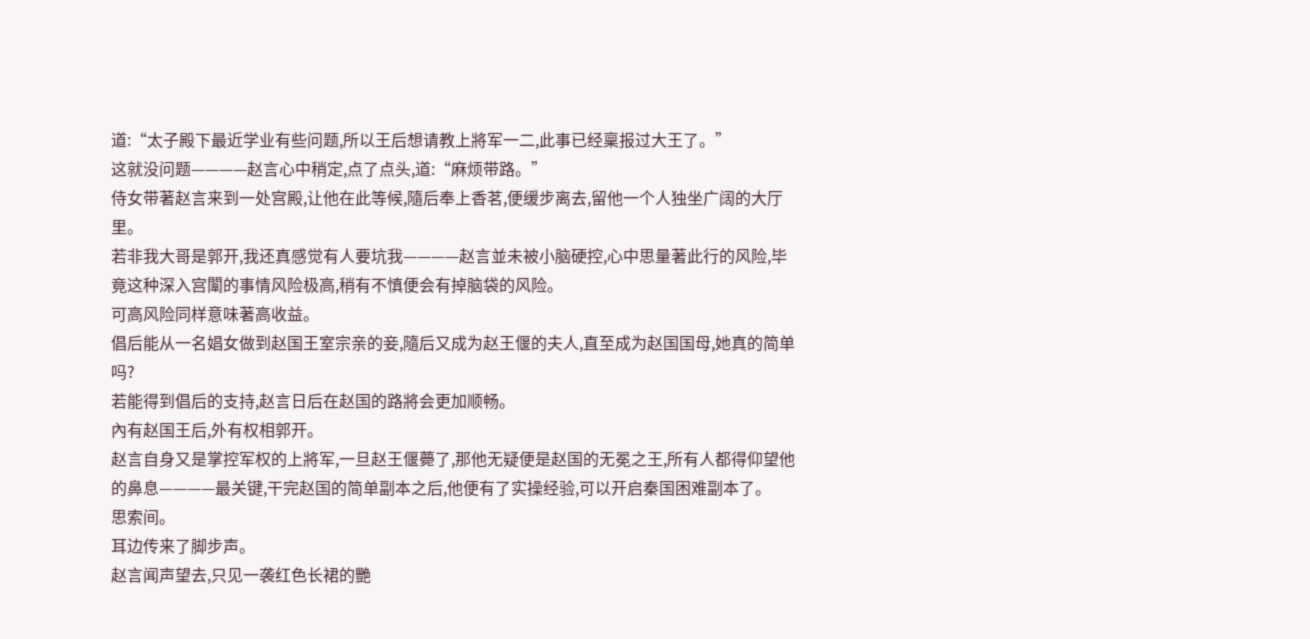道:“太子殿下最近学业有些问题,所以王后想请教上將军一二,此事已经稟报过大王了。”
这就没问题————赵言心中稍定,点了点头,道:“麻烦带路。”
侍女带著赵言来到一处宫殿,让他在此等候,隨后奉上香茗,便缓步离去,留他一个人独坐广阔的大厅里。
若非我大哥是郭开,我还真感觉有人要坑我————赵言並未被小脑硬控,心中思量著此行的风险,毕竟这种深入宫闈的事情风险极高,稍有不慎便会有掉脑袋的风险。
可高风险同样意味著高收益。
倡后能从一名娼女做到赵国王室宗亲的妾,隨后又成为赵王偃的夫人,直至成为赵国国母,她真的简单吗?
若能得到倡后的支持,赵言日后在赵国的路將会更加顺畅。
內有赵国王后,外有权相郭开。
赵言自身又是掌控军权的上將军,一旦赵王偃薨了,那他无疑便是赵国的无冕之王,所有人都得仰望他的鼻息————最关键,干完赵国的简单副本之后,他便有了实操经验,可以开启秦国困难副本了。
思索间。
耳边传来了脚步声。
赵言闻声望去,只见一袭红色长裙的艷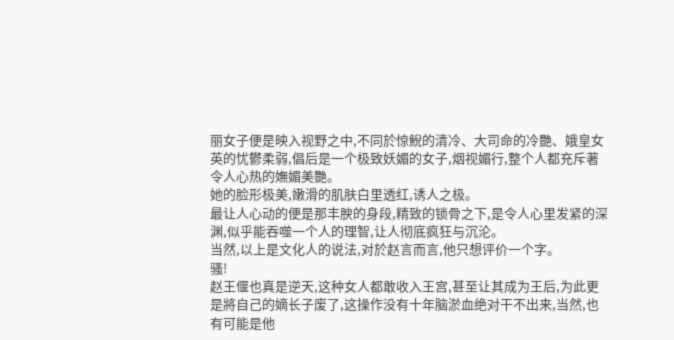丽女子便是映入视野之中,不同於惊鯢的清冷、大司命的冷艷、娥皇女英的忧鬱柔弱,倡后是一个极致妖媚的女子,烟视媚行,整个人都充斥著令人心热的嫵媚美艷。
她的脸形极美,嫩滑的肌肤白里透红,诱人之极。
最让人心动的便是那丰腴的身段,精致的锁骨之下,是令人心里发紧的深渊,似乎能吞噬一个人的理智,让人彻底疯狂与沉沦。
当然,以上是文化人的说法,对於赵言而言,他只想评价一个字。
骚!
赵王偃也真是逆天,这种女人都敢收入王宫,甚至让其成为王后,为此更是將自己的嫡长子废了,这操作没有十年脑淤血绝对干不出来,当然,也有可能是他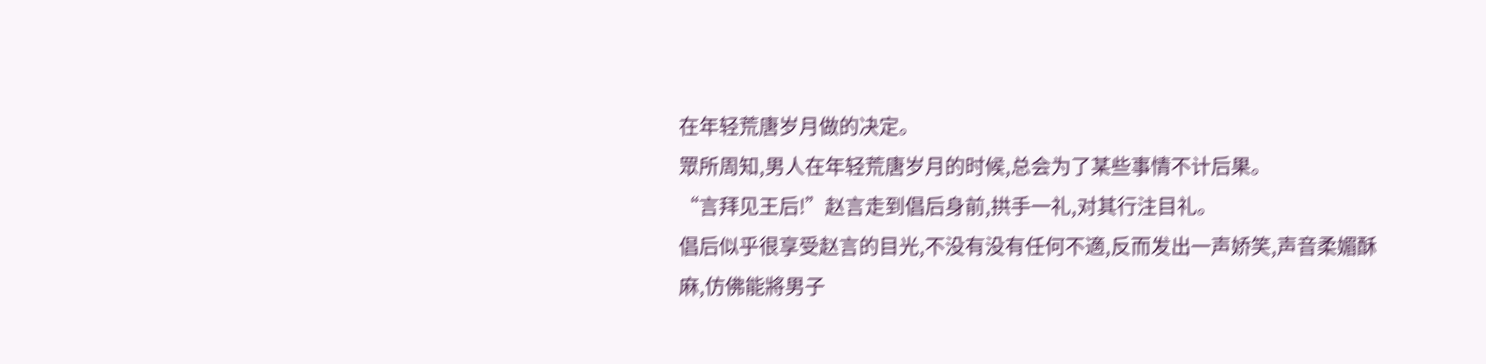在年轻荒唐岁月做的决定。
眾所周知,男人在年轻荒唐岁月的时候,总会为了某些事情不计后果。
“言拜见王后!”赵言走到倡后身前,拱手一礼,对其行注目礼。
倡后似乎很享受赵言的目光,不没有没有任何不適,反而发出一声娇笑,声音柔媚酥麻,仿佛能將男子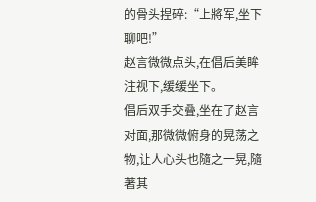的骨头捏碎:“上將军,坐下聊吧!”
赵言微微点头,在倡后美眸注视下,缓缓坐下。
倡后双手交叠,坐在了赵言对面,那微微俯身的晃荡之物,让人心头也隨之一晃,隨著其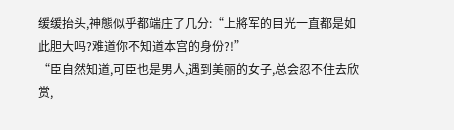缓缓抬头,神態似乎都端庄了几分:“上將军的目光一直都是如此胆大吗?难道你不知道本宫的身份?!”
“臣自然知道,可臣也是男人,遇到美丽的女子,总会忍不住去欣赏,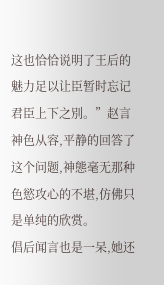这也恰恰说明了王后的魅力足以让臣暂时忘记君臣上下之別。”赵言神色从容,平静的回答了这个问题,神態毫无那种色慾攻心的不堪,仿佛只是单纯的欣赏。
倡后闻言也是一呆,她还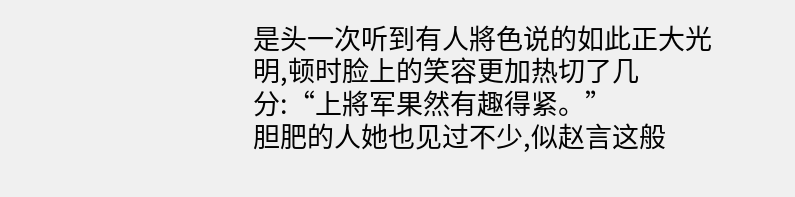是头一次听到有人將色说的如此正大光明,顿时脸上的笑容更加热切了几分:“上將军果然有趣得紧。”
胆肥的人她也见过不少,似赵言这般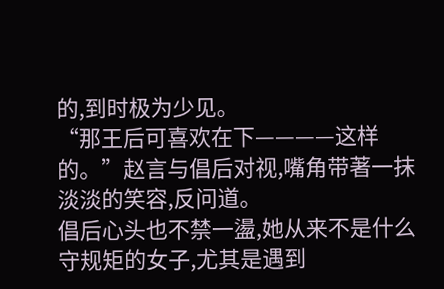的,到时极为少见。
“那王后可喜欢在下————这样的。”赵言与倡后对视,嘴角带著一抹淡淡的笑容,反问道。
倡后心头也不禁一盪,她从来不是什么守规矩的女子,尤其是遇到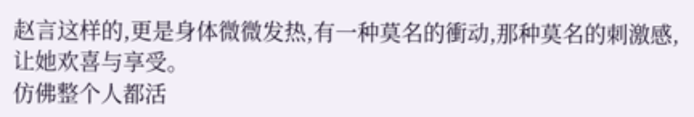赵言这样的,更是身体微微发热,有一种莫名的衝动,那种莫名的刺激感,让她欢喜与享受。
仿佛整个人都活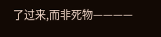了过来,而非死物————